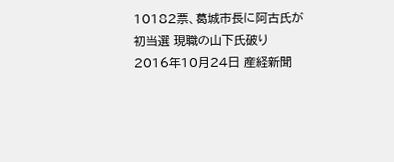10182票、葛城市長に阿古氏が初当選 現職の山下氏破り
2016年10月24日 産経新聞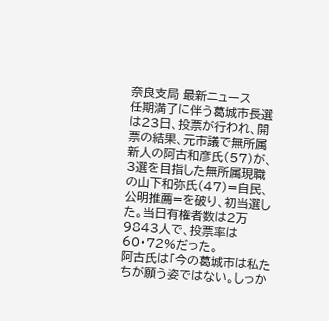奈良支局 最新ニュース
任期満了に伴う葛城市長選は23日、投票が行われ、開票の結果、元市議で無所属新人の阿古和彦氏(57)が、3選を目指した無所属現職の山下和弥氏(47)=自民、公明推薦=を破り、初当選した。当日有権者数は2万9843人で、投票率は60・72%だった。
阿古氏は「今の葛城市は私たちが願う姿ではない。しっか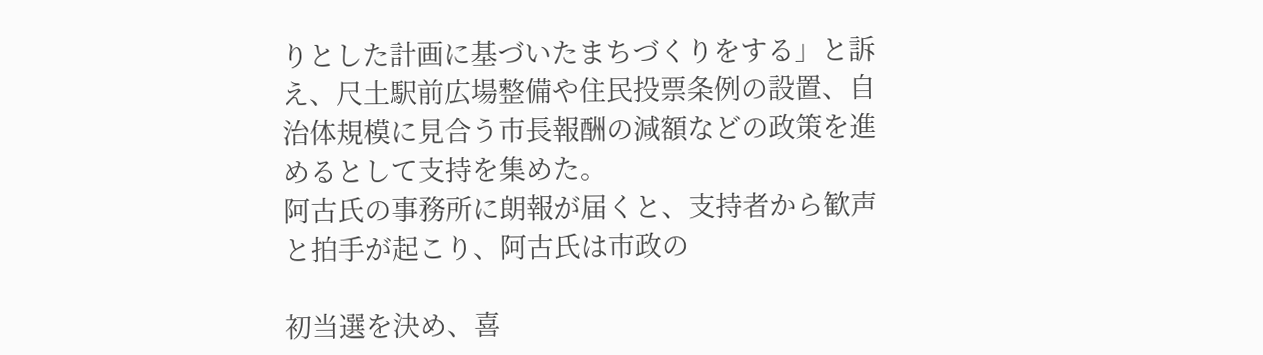りとした計画に基づいたまちづくりをする」と訴え、尺土駅前広場整備や住民投票条例の設置、自治体規模に見合う市長報酬の減額などの政策を進めるとして支持を集めた。
阿古氏の事務所に朗報が届くと、支持者から歓声と拍手が起こり、阿古氏は市政の

初当選を決め、喜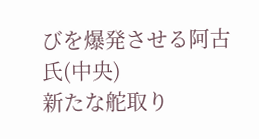びを爆発させる阿古氏(中央)
新たな舵取り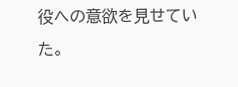役への意欲を見せていた。